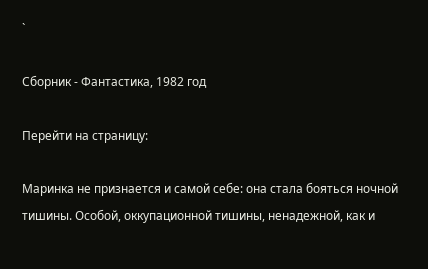`

Сборник - Фантастика, 1982 год

Перейти на страницу:

Маринка не признается и самой себе: она стала бояться ночной тишины. Особой, оккупационной тишины, ненадежной, как и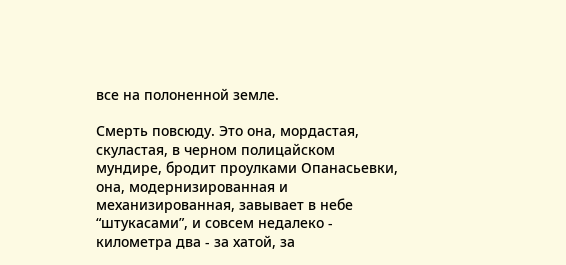все на полоненной земле.

Смерть повсюду. Это она, мордастая, скуластая, в черном полицайском мундире, бродит проулками Опанасьевки, она, модернизированная и механизированная, завывает в небе “штукасами”, и совсем недалеко - километра два - за хатой, за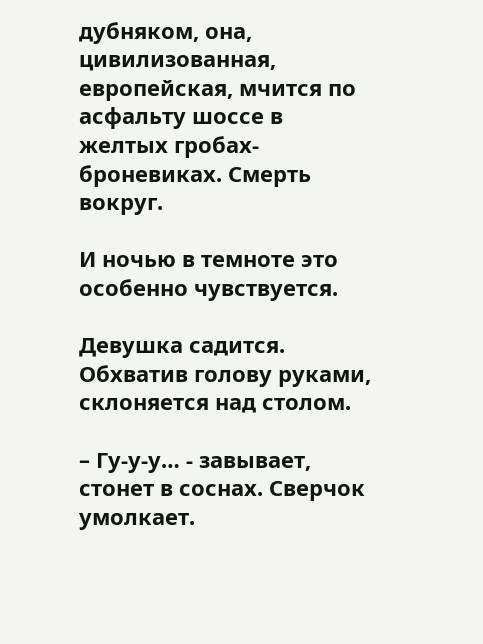дубняком, она, цивилизованная, европейская, мчится по асфальту шоссе в желтых гробах-броневиках. Смерть вокруг.

И ночью в темноте это особенно чувствуется.

Девушка садится. Обхватив голову руками, склоняется над столом.

– Гу-у-у… - завывает, стонет в соснах. Сверчок умолкает.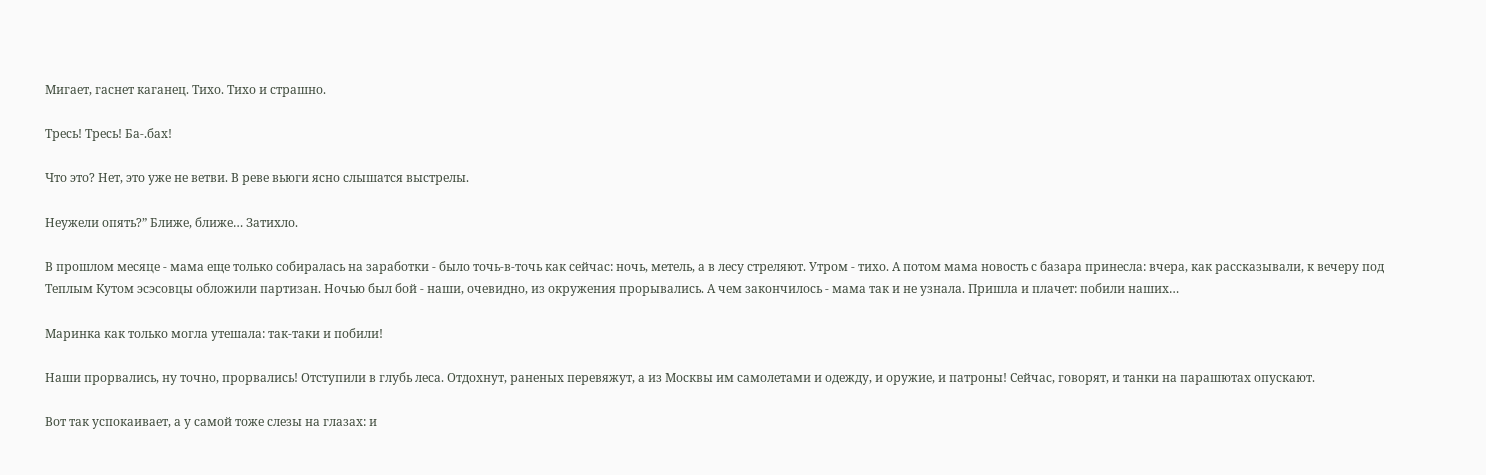Мигает, гаснет каганец. Тихо. Тихо и страшно.

Тресь! Тресь! Ба-.бах!

Что это? Нет, это уже не ветви. В реве вьюги ясно слышатся выстрелы.

Неужели опять?” Ближе, ближе… Затихло.

В прошлом месяце - мама еще только собиралась на заработки - было точь-в-точь как сейчас: ночь, метель, а в лесу стреляют. Утром - тихо. А потом мама новость с базара принесла: вчера, как рассказывали, к вечеру под Теплым Кутом эсэсовцы обложили партизан. Ночью был бой - наши, очевидно, из окружения прорывались. А чем закончилось - мама так и не узнала. Пришла и плачет: побили наших…

Маринка как только могла утешала: так-таки и побили!

Наши прорвались, ну точно, прорвались! Отступили в глубь леса. Отдохнут, раненых перевяжут, а из Москвы им самолетами и одежду, и оружие, и патроны! Сейчас, говорят, и танки на парашютах опускают.

Вот так успокаивает, а у самой тоже слезы на глазах: и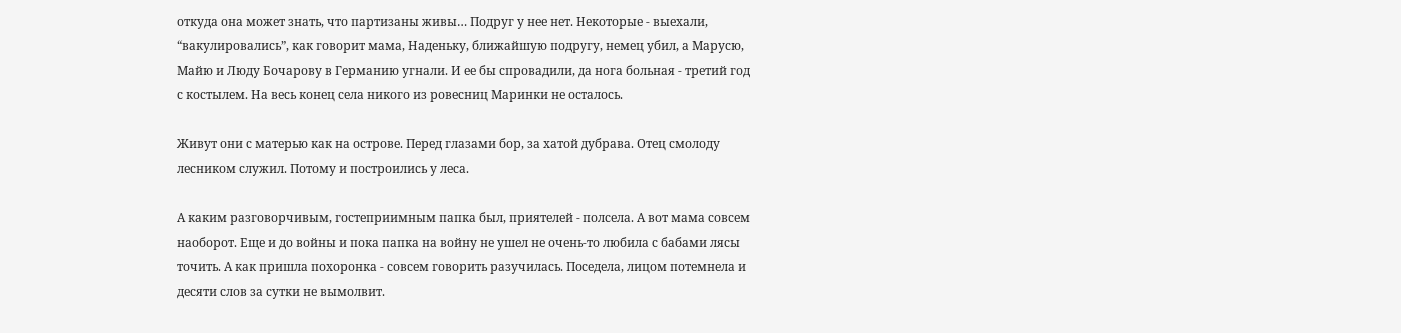откуда она может знать, что партизаны живы… Подруг у нее нет. Некоторые - выехали, “вакулировались”, как говорит мама, Наденьку, ближайшую подругу, немец убил, а Марусю, Майю и Люду Бочарову в Германию угнали. И ее бы спровадили, да нога больная - третий год с костылем. На весь конец села никого из ровесниц Маринки не осталось.

Живут они с матерью как на острове. Перед глазами бор, за хатой дубрава. Отец смолоду лесником служил. Потому и построились у леса.

А каким разговорчивым, гостеприимным папка был, приятелей - полсела. А вот мама совсем наоборот. Еще и до войны и пока папка на войну не ушел не очень-то любила с бабами лясы точить. А как пришла похоронка - совсем говорить разучилась. Поседела, лицом потемнела и десяти слов за сутки не вымолвит.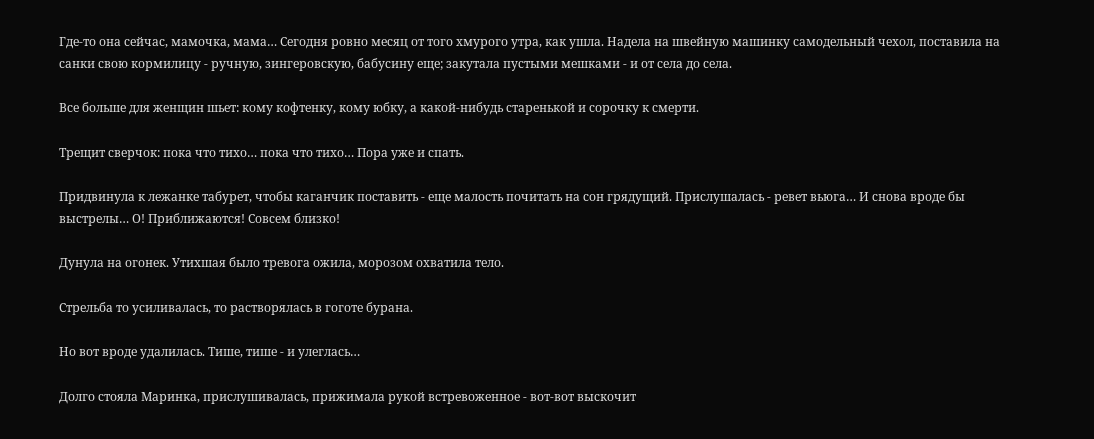Где-то она сейчас, мамочка, мама… Сегодня ровно месяц от того хмурого утра, как ушла. Надела на швейную машинку самодельный чехол, поставила на санки свою кормилицу - ручную, зингеровскую, бабусину еще; закутала пустыми мешками - и от села до села.

Все больше для женщин шьет: кому кофтенку, кому юбку, а какой-нибудь старенькой и сорочку к смерти.

Трещит сверчок: пока что тихо… пока что тихо… Пора уже и спать.

Придвинула к лежанке табурет, чтобы каганчик поставить - еще малость почитать на сон грядущий. Прислушалась - ревет вьюга… И снова вроде бы выстрелы… О! Приближаются! Совсем близко!

Дунула на огонек. Утихшая было тревога ожила, морозом охватила тело.

Стрельба то усиливалась, то растворялась в гоготе бурана.

Но вот вроде удалилась. Тише, тише - и улеглась…

Долго стояла Маринка, прислушивалась, прижимала рукой встревоженное - вот-вот выскочит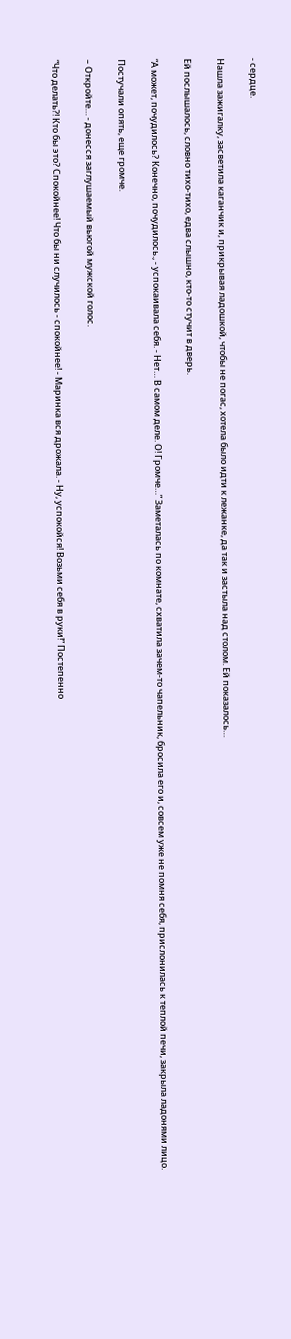- сердце.

Нашла зажигалку, засветила каганчик и, прикрывая ладошкой, чтобы не погас, хотела было идти к лежанке, да так и застыла над столом. Ей показалось…

Ей послышалось, словно тихо-тихо, едва слышно, кто-то стучит в дверь.

“А может, почудилось? Конечно, почудилось., - успокаивала себя. - Нет… В самом деле. О! Громче…” Заметалась по комнате, схватила зачем-то чапельник, бросила его и, совсем уже не помня себя, прислонилась к теплой печи, закрыла ладонями лицо.

Постучали опять, еще громче.

– Откройте… - донесся заглушаемый вьюгой мужской голос.

“Что делать?! Кто бы это? Спокойнее! Что бы ни случилось - спокойнее! - Маринка вся дрожала. - Ну, успокойся! Возьми себя в руки!” Постепенно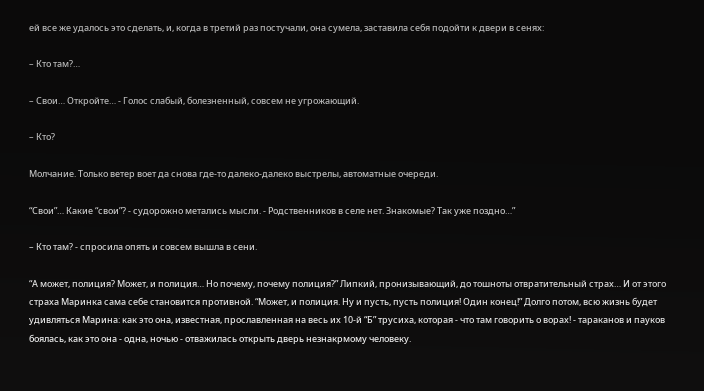ей все же удалось это сделать, и, когда в третий раз постучали, она сумела, заставила себя подойти к двери в сенях:

– Кто там?…

– Свои… Откройте… - Голос слабый, болезненный, совсем не угрожающий.

– Кто?

Молчание. Только ветер воет да снова где-то далеко-далеко выстрелы, автоматные очереди.

“Свои”… Какие “свои”? - судорожно метались мысли. - Родственников в селе нет. Знакомые? Так уже поздно…”

– Кто там? - спросила опять и совсем вышла в сени.

“А может, полиция? Может, и полиция… Но почему, почему полиция?” Липкий, пронизывающий, до тошноты отвратительный страх… И от этого страха Маринка сама себе становится противной. “Может, и полиция. Ну и пусть, пусть полиция! Один конец!” Долго потом, всю жизнь будет удивляться Марина: как это она, известная, прославленная на весь их 10-й “Б” трусиха, которая - что там говорить о ворах! - тараканов и пауков боялась, как это она - одна, ночью - отважилась открыть дверь незнакрмому человеку.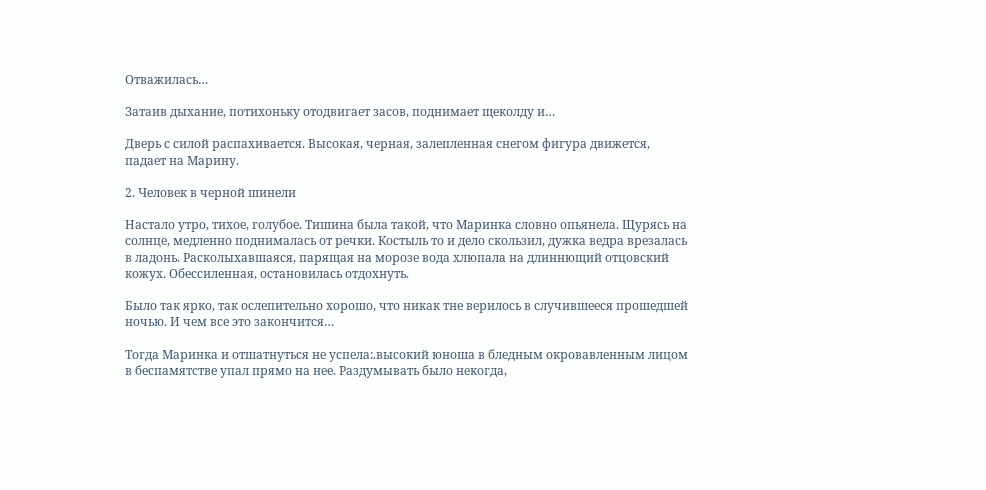Отважилась…

Затаив дыхание, потихоньку отодвигает засов, поднимает щеколду и…

Дверь с силой распахивается. Высокая, черная, залепленная снегом фигура движется, падает на Марину.

2. Человек в черной шинели

Настало утро, тихое, голубое. Тишина была такой, что Маринка словно опьянела. Щурясь на солнце, медленно поднималась от речки. Костыль то и дело скользил, дужка ведра врезалась в ладонь. Расколыхавшаяся, парящая на морозе вода хлюпала на длиннющий отцовский кожух. Обессиленная, остановилась отдохнуть.

Было так ярко, так ослепительно хорошо, что никак тне верилось в случившееся прошедшей ночью. И чем все это закончится…

Тогда Маринка и отшатнуться не успела:.высокий юноша в бледным окровавленным лицом в беспамятстве упал прямо на нее. Раздумывать было некогда,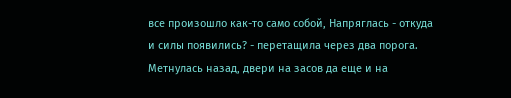все произошло как-то само собой, Напряглась - откуда и силы появились? - перетащила через два порога. Метнулась назад, двери на засов да еще и на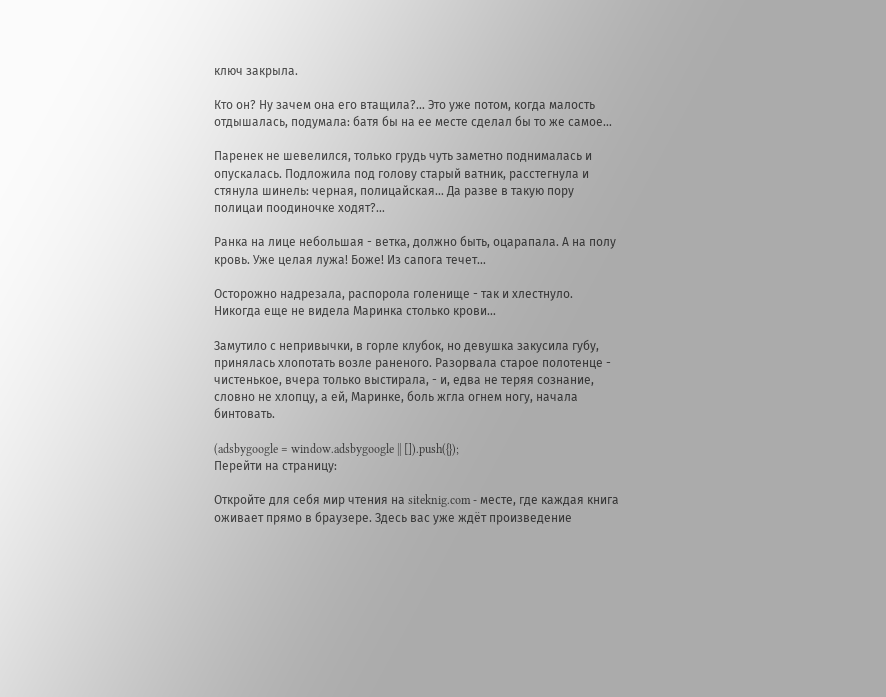ключ закрыла.

Кто он? Ну зачем она его втащила?… Это уже потом, когда малость отдышалась, подумала: батя бы на ее месте сделал бы то же самое…

Паренек не шевелился, только грудь чуть заметно поднималась и опускалась. Подложила под голову старый ватник, расстегнула и стянула шинель: черная, полицайская… Да разве в такую пору полицаи поодиночке ходят?…

Ранка на лице небольшая - ветка, должно быть, оцарапала. А на полу кровь. Уже целая лужа! Боже! Из сапога течет…

Осторожно надрезала, распорола голенище - так и хлестнуло. Никогда еще не видела Маринка столько крови…

Замутило с непривычки, в горле клубок, но девушка закусила губу, принялась хлопотать возле раненого. Разорвала старое полотенце - чистенькое, вчера только выстирала, - и, едва не теряя сознание, словно не хлопцу, а ей, Маринке, боль жгла огнем ногу, начала бинтовать.

(adsbygoogle = window.adsbygoogle || []).push({});
Перейти на страницу:

Откройте для себя мир чтения на siteknig.com - месте, где каждая книга оживает прямо в браузере. Здесь вас уже ждёт произведение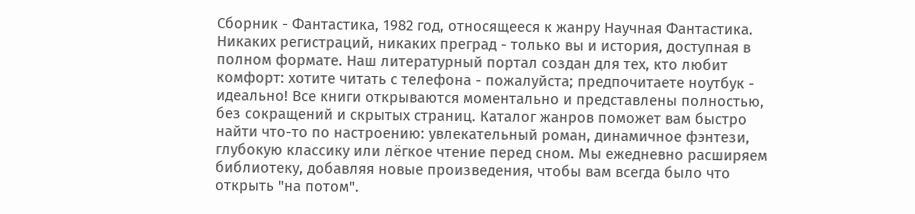Сборник - Фантастика, 1982 год, относящееся к жанру Научная Фантастика. Никаких регистраций, никаких преград - только вы и история, доступная в полном формате. Наш литературный портал создан для тех, кто любит комфорт: хотите читать с телефона - пожалуйста; предпочитаете ноутбук - идеально! Все книги открываются моментально и представлены полностью, без сокращений и скрытых страниц. Каталог жанров поможет вам быстро найти что-то по настроению: увлекательный роман, динамичное фэнтези, глубокую классику или лёгкое чтение перед сном. Мы ежедневно расширяем библиотеку, добавляя новые произведения, чтобы вам всегда было что открыть "на потом".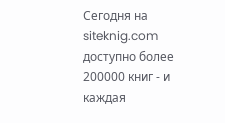Сегодня на siteknig.com доступно более 200000 книг - и каждая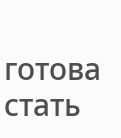готова стать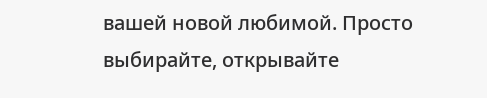вашей новой любимой. Просто выбирайте, открывайте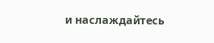и наслаждайтесь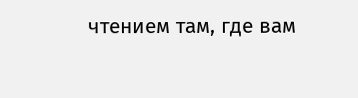чтением там, где вам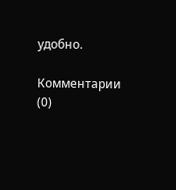удобно.

Комментарии (0)